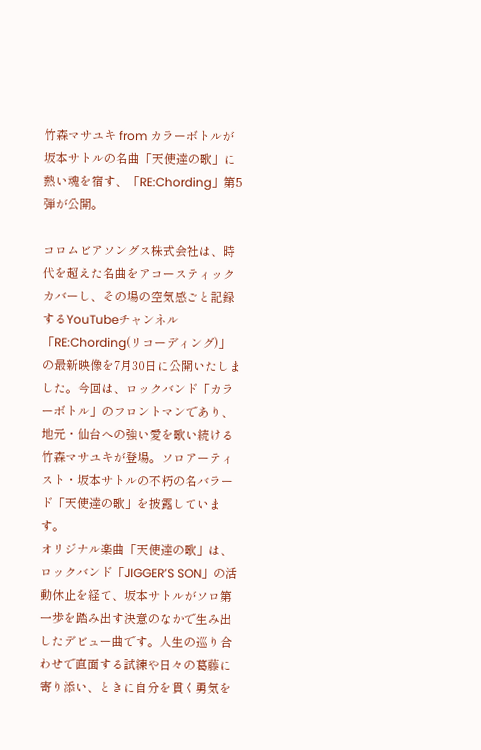竹森マサユキ from カラーボトルが坂本サトルの名曲「天使達の歌」に熱い魂を宿す、「RE:Chording」第5弾が公開。

コロムビアソングス株式会社は、時代を超えた名曲をアコースティックカバーし、その場の空気感ごと記録するYouTubeチャンネル「RE:Chording(リコーディング)」の最新映像を7月30日に公開いたしました。今回は、ロックバンド「カラーボトル」のフロントマンであり、地元・仙台への強い愛を歌い続ける竹森マサユキが登場。ソロアーティスト・坂本サトルの不朽の名バラード「天使達の歌」を披露しています。
オリジナル楽曲「天使達の歌」は、ロックバンド「JIGGER’S SON」の活動休止を経て、坂本サトルがソロ第一歩を踏み出す決意のなかで生み出したデビュー曲です。人生の巡り合わせで直面する試練や日々の葛藤に寄り添い、ときに自分を貫く勇気を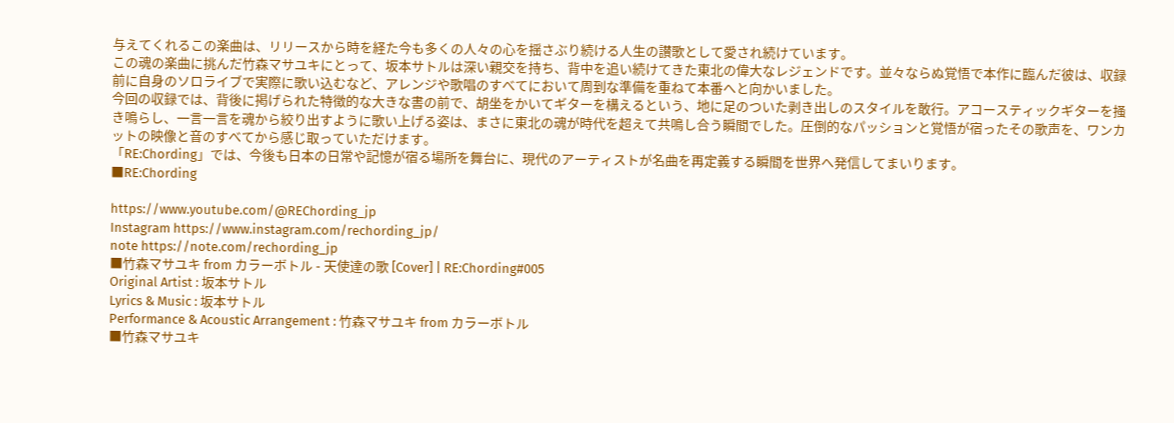与えてくれるこの楽曲は、リリースから時を経た今も多くの人々の心を揺さぶり続ける人生の讃歌として愛され続けています。
この魂の楽曲に挑んだ竹森マサユキにとって、坂本サトルは深い親交を持ち、背中を追い続けてきた東北の偉大なレジェンドです。並々ならぬ覚悟で本作に臨んだ彼は、収録前に自身のソロライブで実際に歌い込むなど、アレンジや歌唱のすべてにおいて周到な準備を重ねて本番へと向かいました。
今回の収録では、背後に掲げられた特徴的な大きな書の前で、胡坐をかいてギターを構えるという、地に足のついた剥き出しのスタイルを敢行。アコースティックギターを掻き鳴らし、一言一言を魂から絞り出すように歌い上げる姿は、まさに東北の魂が時代を超えて共鳴し合う瞬間でした。圧倒的なパッションと覚悟が宿ったその歌声を、ワンカットの映像と音のすべてから感じ取っていただけます。
「RE:Chording」では、今後も日本の日常や記憶が宿る場所を舞台に、現代のアーティストが名曲を再定義する瞬間を世界へ発信してまいります。
■RE:Chording

https://www.youtube.com/@REChording_jp
Instagram https://www.instagram.com/rechording_jp/
note https://note.com/rechording_jp
■竹森マサユキ from カラーボトル - 天使達の歌 [Cover] | RE:Chording#005
Original Artist : 坂本サトル
Lyrics & Music : 坂本サトル
Performance & Acoustic Arrangement : 竹森マサユキ from カラーボトル
■竹森マサユキ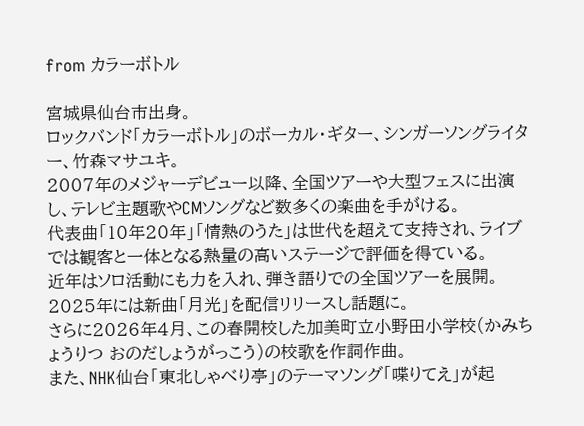from カラーボトル

宮城県仙台市出身。
ロックバンド「カラーボトル」のボーカル・ギター、シンガーソングライター、竹森マサユキ。
2007年のメジャーデビュー以降、全国ツアーや大型フェスに出演し、テレビ主題歌やCMソングなど数多くの楽曲を手がける。
代表曲「10年20年」「情熱のうた」は世代を超えて支持され、ライブでは観客と一体となる熱量の高いステージで評価を得ている。
近年はソロ活動にも力を入れ、弾き語りでの全国ツアーを展開。
2025年には新曲「月光」を配信リリースし話題に。
さらに2026年4月、この春開校した加美町立小野田小学校(かみちょうりつ おのだしょうがっこう)の校歌を作詞作曲。
また、NHK仙台「東北しゃべり亭」のテーマソング「喋りてえ」が起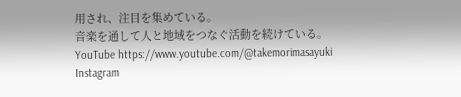用され、注目を集めている。
音楽を通して人と地域をつなぐ活動を続けている。
YouTube https://www.youtube.com/@takemorimasayuki
Instagram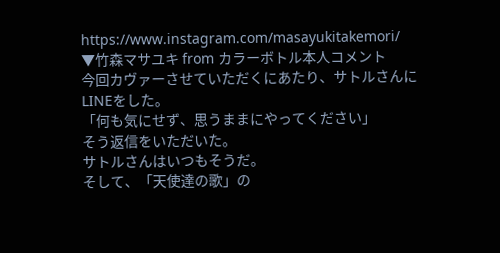https://www.instagram.com/masayukitakemori/
▼竹森マサユキ from カラーボトル本人コメント
今回カヴァーさせていただくにあたり、サトルさんにLINEをした。
「何も気にせず、思うままにやってください」
そう返信をいただいた。
サトルさんはいつもそうだ。
そして、「天使達の歌」の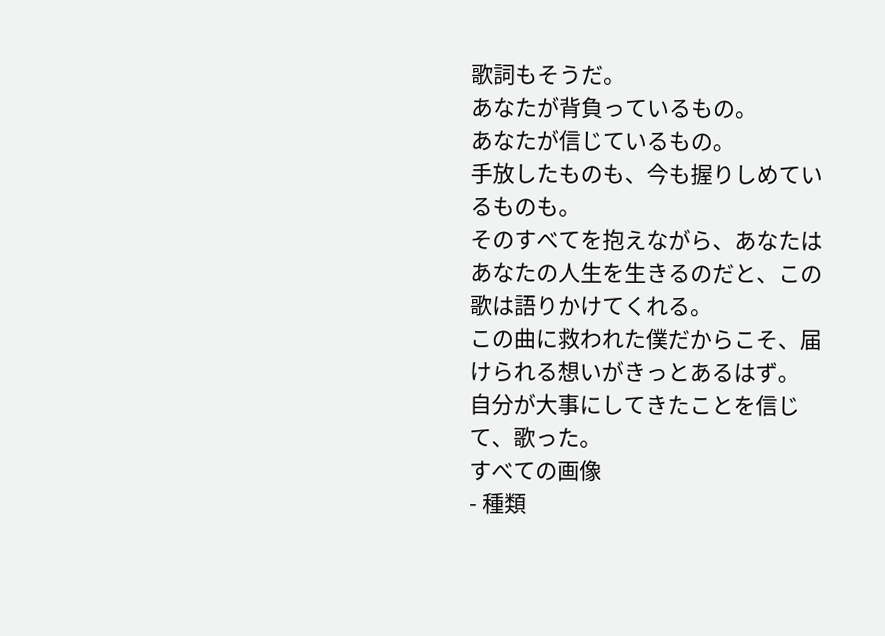歌詞もそうだ。
あなたが背負っているもの。
あなたが信じているもの。
手放したものも、今も握りしめているものも。
そのすべてを抱えながら、あなたはあなたの人生を生きるのだと、この歌は語りかけてくれる。
この曲に救われた僕だからこそ、届けられる想いがきっとあるはず。
自分が大事にしてきたことを信じて、歌った。
すべての画像
- 種類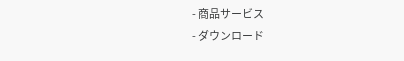- 商品サービス
- ダウンロード